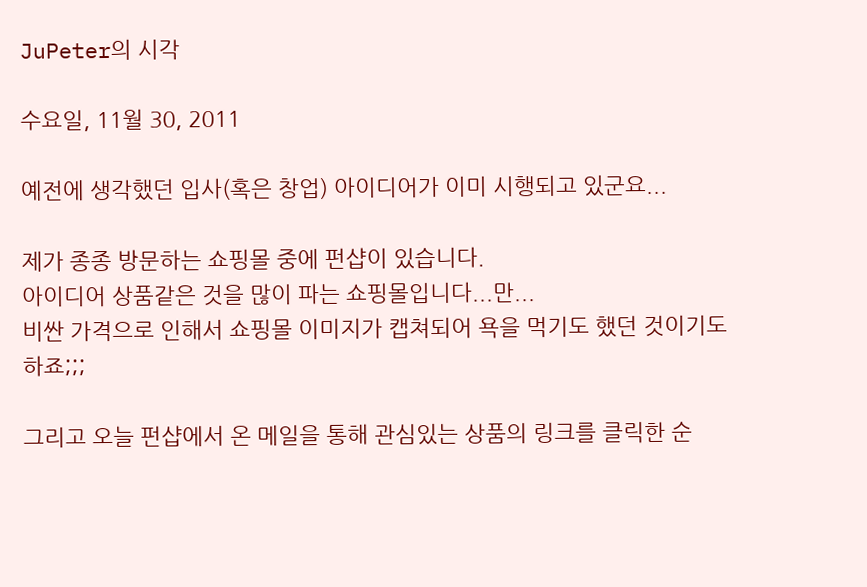JuPeter의 시각

수요일, 11월 30, 2011

예전에 생각했던 입사(혹은 창업) 아이디어가 이미 시행되고 있군요...

제가 종종 방문하는 쇼핑몰 중에 펀샵이 있습니다.
아이디어 상품같은 것을 많이 파는 쇼핑몰입니다...만...
비싼 가격으로 인해서 쇼핑몰 이미지가 캡쳐되어 욕을 먹기도 했던 것이기도 하죠;;;

그리고 오늘 펀샵에서 온 메일을 통해 관심있는 상품의 링크를 클릭한 순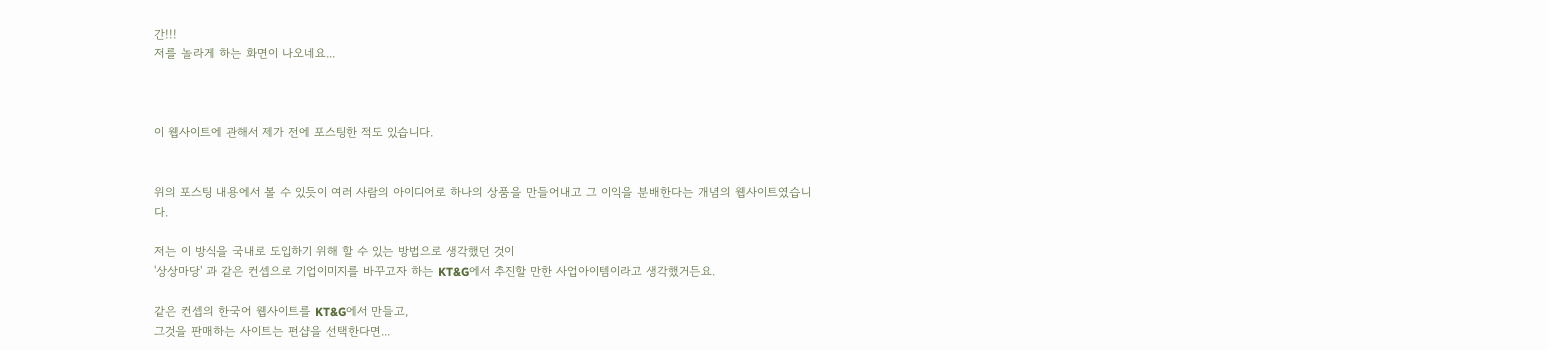간!!!
저를 놀라게 하는 화면이 나오네요...



이 웹사이트에 관해서 제가 전에 포스팅한 적도 있습니다.


위의 포스팅 내용에서 볼 수 있듯이 여러 사람의 아이디어로 하나의 상품을 만들어내고 그 이익을 분배한다는 개념의 웹사이트였습니다.

저는 이 방식을 국내로 도입하기 위해 할 수 있는 방법으로 생각했던 것이
'상상마당' 과 같은 컨셉으로 기업이미지를 바꾸고자 하는 KT&G에서 추진할 만한 사업아이템이라고 생각했거든요.

같은 컨셉의 한국어 웹사이트를 KT&G에서 만들고,
그것을 판매하는 사이트는 펀샵을 선택한다면...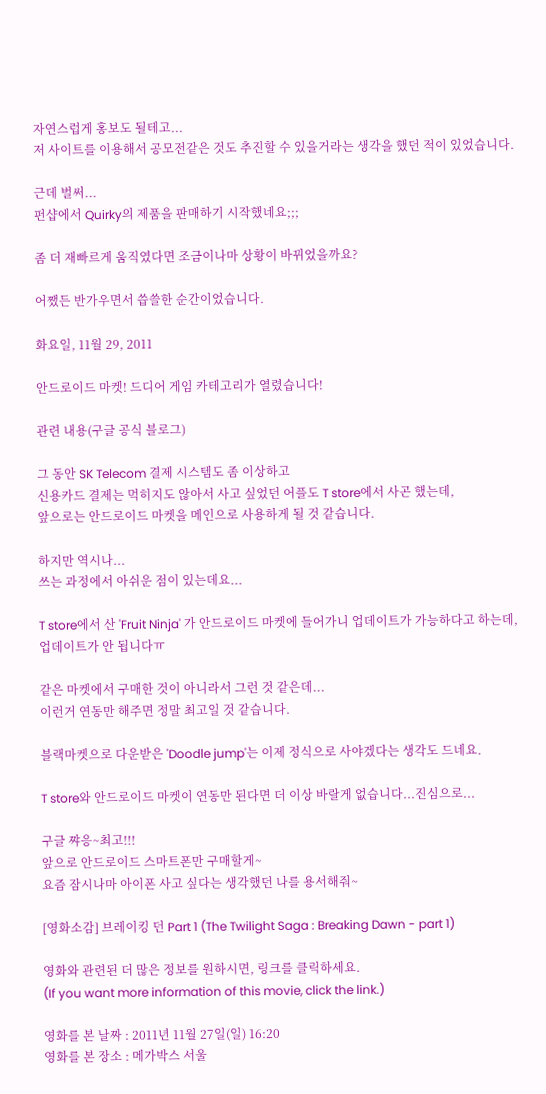자연스럽게 홍보도 될테고...
저 사이트를 이용해서 공모전같은 것도 추진할 수 있을거라는 생각을 했던 적이 있었습니다.

근데 벌써...
펀샵에서 Quirky의 제품을 판매하기 시작했네요;;;

좀 더 재빠르게 움직였다면 조금이나마 상황이 바뀌었을까요?

어쨌든 반가우면서 씁쓸한 순간이었습니다.

화요일, 11월 29, 2011

안드로이드 마켓! 드디어 게임 카테고리가 열렸습니다!

관련 내용(구글 공식 블로그)

그 동안 SK Telecom 결제 시스템도 좀 이상하고
신용카드 결제는 먹히지도 않아서 사고 싶었던 어플도 T store에서 사곤 했는데,
앞으로는 안드로이드 마켓을 메인으로 사용하게 될 것 같습니다.

하지만 역시나...
쓰는 과정에서 아쉬운 점이 있는데요...

T store에서 산 'Fruit Ninja' 가 안드로이드 마켓에 들어가니 업데이트가 가능하다고 하는데,
업데이트가 안 됩니다ㅠ

같은 마켓에서 구매한 것이 아니라서 그런 것 같은데...
이런거 연동만 해주면 정말 최고일 것 같습니다.

블랙마켓으로 다운받은 'Doodle jump'는 이제 정식으로 사야겠다는 생각도 드네요.

T store와 안드로이드 마켓이 연동만 된다면 더 이상 바랄게 없습니다...진심으로...

구글 쨔응~최고!!!
앞으로 안드로이드 스마트폰만 구매할게~
요즘 잠시나마 아이폰 사고 싶다는 생각했던 나를 용서해줘~

[영화소감] 브레이킹 던 Part 1 (The Twilight Saga : Breaking Dawn - part 1)

영화와 관련된 더 많은 정보를 원하시면, 링크를 클릭하세요.
(If you want more information of this movie, click the link.)

영화를 본 날짜 : 2011년 11월 27일(일) 16:20
영화를 본 장소 : 메가박스 서울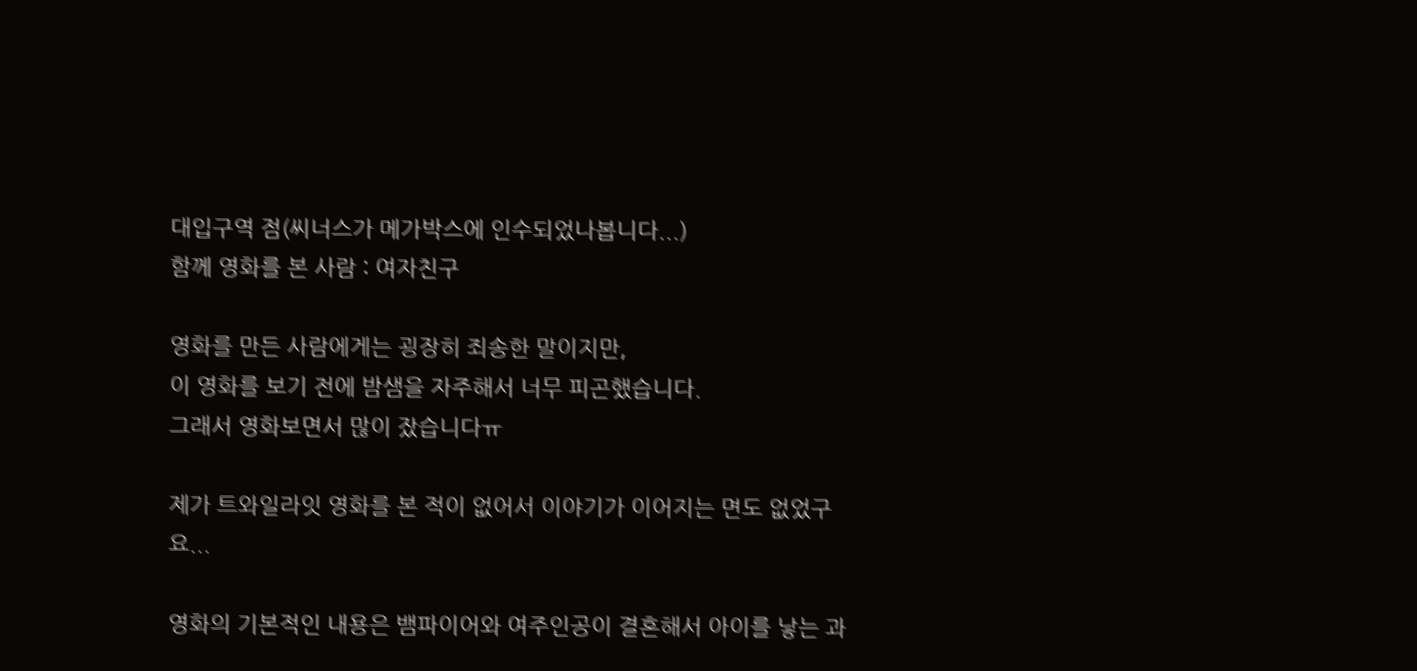대입구역 점(씨너스가 메가박스에 인수되었나봅니다...)
함께 영화를 본 사람 : 여자친구

영화를 만든 사람에게는 굉장히 죄송한 말이지만,
이 영화를 보기 전에 밤샘을 자주해서 너무 피곤했습니다.
그래서 영화보면서 많이 잤습니다ㅠ

제가 트와일라잇 영화를 본 적이 없어서 이야기가 이어지는 면도 없었구요...

영화의 기본적인 내용은 뱀파이어와 여주인공이 결혼해서 아이를 낳는 과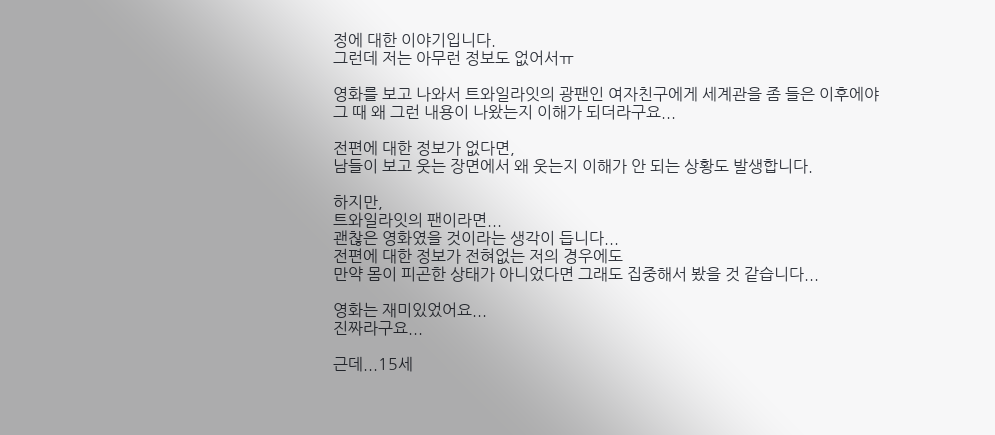정에 대한 이야기입니다.
그런데 저는 아무런 정보도 없어서ㅠ

영화를 보고 나와서 트와일라잇의 광팬인 여자친구에게 세계관을 좀 들은 이후에야 그 때 왜 그런 내용이 나왔는지 이해가 되더라구요...

전편에 대한 정보가 없다면,
남들이 보고 웃는 장면에서 왜 웃는지 이해가 안 되는 상황도 발생합니다.

하지만,
트와일라잇의 팬이라면...
괜찮은 영화였을 것이라는 생각이 듭니다...
전편에 대한 정보가 전혀없는 저의 경우에도
만약 몸이 피곤한 상태가 아니었다면 그래도 집중해서 봤을 것 같습니다...

영화는 재미있었어요...
진짜라구요...

근데...15세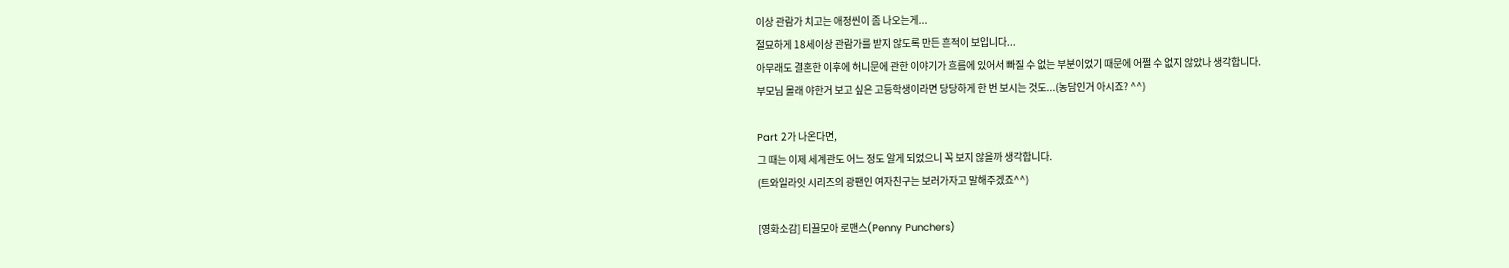이상 관람가 치고는 애정씬이 좀 나오는게...
절묘하게 18세이상 관람가를 받지 않도록 만든 흔적이 보입니다...
아무래도 결혼한 이후에 허니문에 관한 이야기가 흐름에 있어서 빠질 수 없는 부분이었기 때문에 어쩔 수 없지 않았나 생각합니다.
부모님 몰래 야한거 보고 싶은 고등학생이라면 당당하게 한 번 보시는 것도...(농담인거 아시죠? ^^)

Part 2가 나온다면,
그 때는 이제 세계관도 어느 정도 알게 되었으니 꼭 보지 않을까 생각합니다.
(트와일라잇 시리즈의 광팬인 여자친구는 보러가자고 말해주겠죠^^)

[영화소감] 티끌모아 로맨스(Penny Punchers)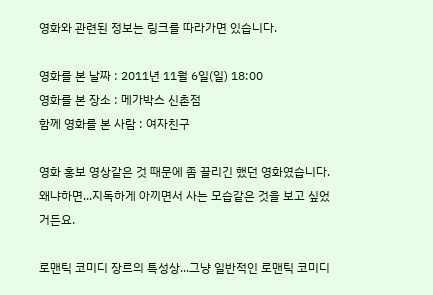영화와 관련된 정보는 링크를 따라가면 있습니다.

영화를 본 날짜 : 2011년 11월 6일(일) 18:00
영화를 본 장소 : 메가박스 신촌점
함께 영화를 본 사람 : 여자친구

영화 홍보 영상같은 것 때문에 좀 끌리긴 했던 영화였습니다.
왜냐하면...지독하게 아끼면서 사는 모습같은 것을 보고 싶었거든요.

로맨틱 코미디 장르의 특성상...그냥 일반적인 로맨틱 코미디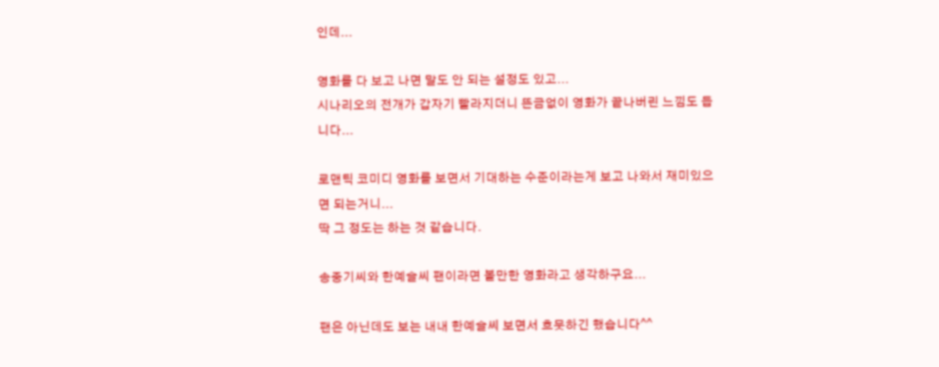인데...

영화를 다 보고 나면 말도 안 되는 설정도 있고...
시나리오의 전개가 갑자기 빨라지더니 뜬금없이 영화가 끝나버린 느낌도 듭니다...

로맨틱 코미디 영화를 보면서 기대하는 수준이라는게 보고 나와서 재미있으면 되는거니...
딱 그 정도는 하는 것 같습니다.

송중기씨와 한예슬씨 팬이라면 볼만한 영화라고 생각하구요...

팬은 아닌데도 보는 내내 한예슬씨 보면서 흐뭇하긴 했습니다^^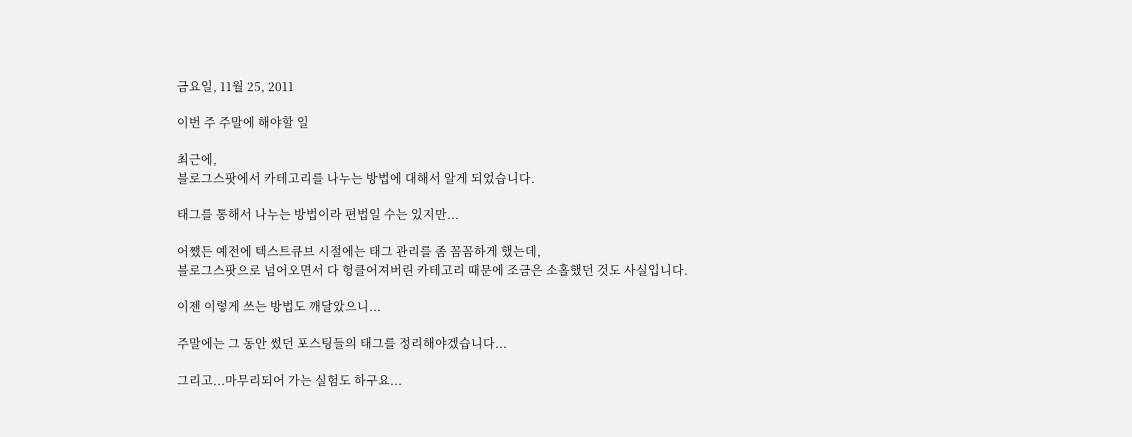금요일, 11월 25, 2011

이번 주 주말에 해야할 일

최근에,
블로그스팟에서 카테고리를 나누는 방법에 대해서 알게 되었습니다.

태그를 통해서 나누는 방법이라 편법일 수는 있지만...

어쨌든 예전에 텍스트큐브 시절에는 태그 관리를 좀 꼼꼼하게 했는데,
블로그스팟으로 넘어오면서 다 헝클어져버린 카테고리 때문에 조금은 소홀했던 것도 사실입니다.

이젠 이렇게 쓰는 방법도 깨달았으니...

주말에는 그 동안 썼던 포스팅들의 태그를 정리해야겠습니다...

그리고...마무리되어 가는 실험도 하구요...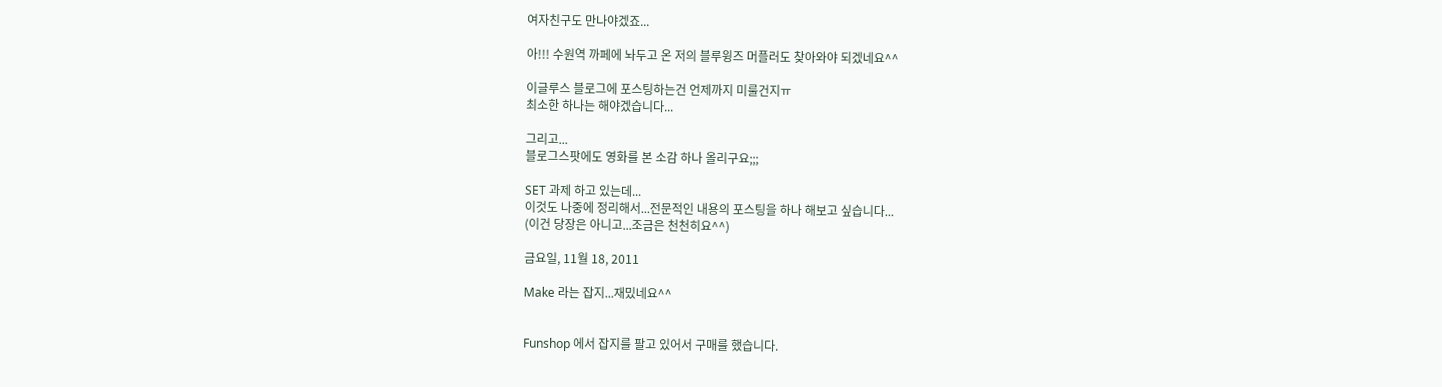여자친구도 만나야겠죠...

아!!! 수원역 까페에 놔두고 온 저의 블루윙즈 머플러도 찾아와야 되겠네요^^

이글루스 블로그에 포스팅하는건 언제까지 미룰건지ㅠ
최소한 하나는 해야겠습니다...

그리고...
블로그스팟에도 영화를 본 소감 하나 올리구요;;;

SET 과제 하고 있는데...
이것도 나중에 정리해서...전문적인 내용의 포스팅을 하나 해보고 싶습니다...
(이건 당장은 아니고...조금은 천천히요^^)

금요일, 11월 18, 2011

Make 라는 잡지...재밌네요^^


Funshop 에서 잡지를 팔고 있어서 구매를 했습니다.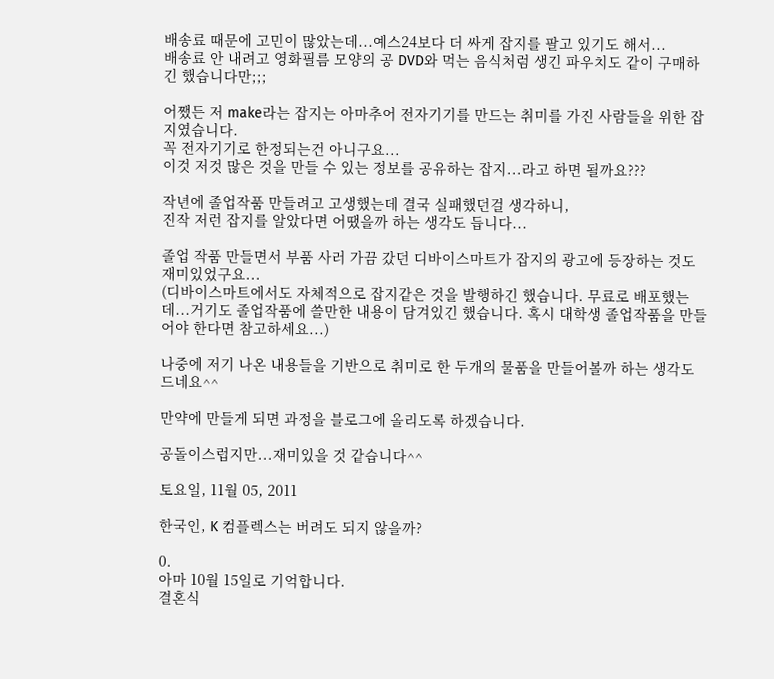배송료 때문에 고민이 많았는데...예스24보다 더 싸게 잡지를 팔고 있기도 해서...
배송료 안 내려고 영화필름 모양의 공 DVD와 먹는 음식처럼 생긴 파우치도 같이 구매하긴 했습니다만;;;

어쨌든 저 make라는 잡지는 아마추어 전자기기를 만드는 취미를 가진 사람들을 위한 잡지였습니다.
꼭 전자기기로 한정되는건 아니구요...
이것 저것 많은 것을 만들 수 있는 정보를 공유하는 잡지...라고 하면 될까요???

작년에 졸업작품 만들려고 고생했는데 결국 실패했던걸 생각하니,
진작 저런 잡지를 알았다면 어땠을까 하는 생각도 듭니다...

졸업 작품 만들면서 부품 사러 가끔 갔던 디바이스마트가 잡지의 광고에 등장하는 것도 재미있었구요...
(디바이스마트에서도 자체적으로 잡지같은 것을 발행하긴 했습니다. 무료로 배포했는데...거기도 졸업작품에 쓸만한 내용이 담겨있긴 했습니다. 혹시 대학생 졸업작품을 만들어야 한다면 참고하세요...)

나중에 저기 나온 내용들을 기반으로 취미로 한 두개의 물품을 만들어볼까 하는 생각도 드네요^^

만약에 만들게 되면 과정을 블로그에 올리도록 하겠습니다.

공돌이스럽지만...재미있을 것 같습니다^^

토요일, 11월 05, 2011

한국인, K 컴플렉스는 버려도 되지 않을까?

0.
아마 10월 15일로 기억합니다.
결혼식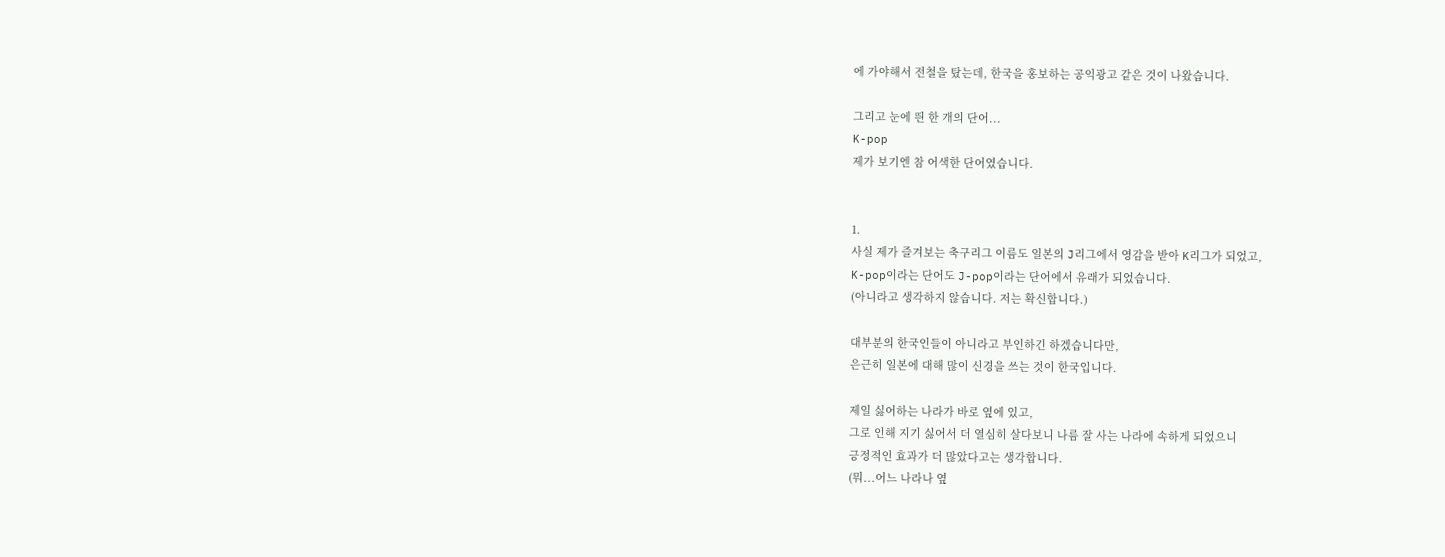에 가야해서 전철을 탔는데, 한국을 홍보하는 공익광고 같은 것이 나왔습니다.

그리고 눈에 띈 한 개의 단어...
K-pop
제가 보기엔 참 어색한 단어였습니다.


1.
사실 제가 즐겨보는 축구리그 이름도 일본의 J리그에서 영감을 받아 K리그가 되었고,
K-pop이라는 단어도 J-pop이라는 단어에서 유래가 되었습니다.
(아니라고 생각하지 않습니다. 저는 확신합니다.)

대부분의 한국인들이 아니라고 부인하긴 하겠습니다만,
은근히 일본에 대해 많이 신경을 쓰는 것이 한국입니다.

제일 싫어하는 나라가 바로 옆에 있고,
그로 인해 지기 싫어서 더 열심히 살다보니 나름 잘 사는 나라에 속하게 되었으니
긍정적인 효과가 더 많았다고는 생각합니다.
(뭐...어느 나라나 옆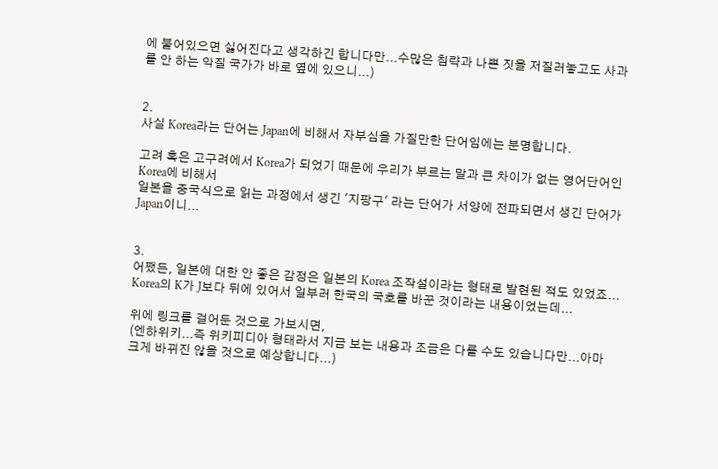에 붙어있으면 싫어진다고 생각하긴 합니다만...수많은 침략과 나쁜 짓을 저질러놓고도 사과를 안 하는 악질 국가가 바로 옆에 있으니...)


2.
사실 Korea라는 단어는 Japan에 비해서 자부심을 가질만한 단어임에는 분명합니다.

고려 혹은 고구려에서 Korea가 되었기 때문에 우리가 부르는 말과 큰 차이가 없는 영어단어인 Korea에 비해서
일본을 중국식으로 읽는 과정에서 생긴 '지팡구' 라는 단어가 서양에 전파되면서 생긴 단어가 Japan이니...


3.
어쨌든, 일본에 대한 안 좋은 감정은 일본의 Korea 조작설이라는 형태로 발현된 적도 있었죠...
Korea의 K가 J보다 뒤에 있어서 일부러 한국의 국호를 바꾼 것이라는 내용이었는데...

위에 링크를 걸어둔 것으로 가보시면,
(엔하위키...즉 위키피디아 형태라서 지금 보는 내용과 조금은 다를 수도 있습니다만...아마 크게 바뀌진 않을 것으로 예상합니다...)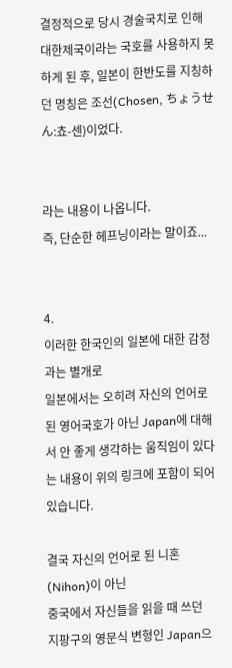결정적으로 당시 경술국치로 인해 대한제국이라는 국호를 사용하지 못하게 된 후, 일본이 한반도를 지칭하던 명칭은 조선(Chosen, ちょうせん:쵸-센)이었다.


라는 내용이 나옵니다.
즉, 단순한 헤프닝이라는 말이죠...


4.
이러한 한국인의 일본에 대한 감정과는 별개로
일본에서는 오히려 자신의 언어로 된 영어국호가 아닌 Japan에 대해서 안 좋게 생각하는 움직임이 있다는 내용이 위의 링크에 포함이 되어 있습니다.

결국 자신의 언어로 된 니혼(Nihon)이 아닌
중국에서 자신들을 읽을 때 쓰던
지팡구의 영문식 변형인 Japan으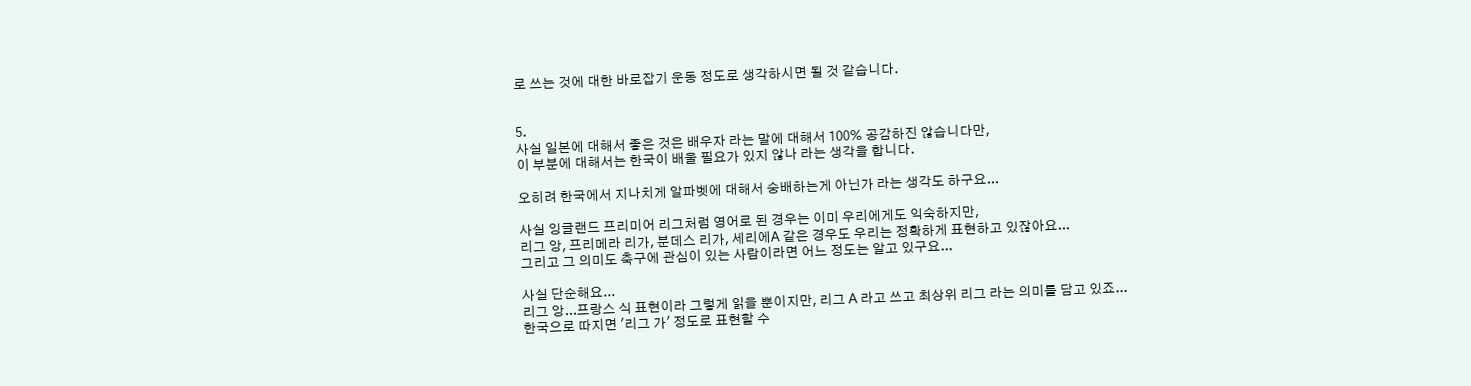로 쓰는 것에 대한 바로잡기 운동 정도로 생각하시면 될 것 같습니다.


5.
사실 일본에 대해서 좋은 것은 배우자 라는 말에 대해서 100% 공감하진 않습니다만,
이 부분에 대해서는 한국이 배울 필요가 있지 않나 라는 생각을 합니다.

오히려 한국에서 지나치게 알파벳에 대해서 숭배하는게 아닌가 라는 생각도 하구요...

사실 잉글랜드 프리미어 리그처럼 영어로 된 경우는 이미 우리에게도 익숙하지만,
리그 앙, 프리메라 리가, 분데스 리가, 세리에A 같은 경우도 우리는 정확하게 표현하고 있잖아요...
그리고 그 의미도 축구에 관심이 있는 사람이라면 어느 정도는 알고 있구요...

사실 단순해요...
리그 앙...프랑스 식 표현이라 그렇게 읽을 뿐이지만, 리그 A 라고 쓰고 최상위 리그 라는 의미를 담고 있죠...
한국으로 따지면 '리그 가' 정도로 표현할 수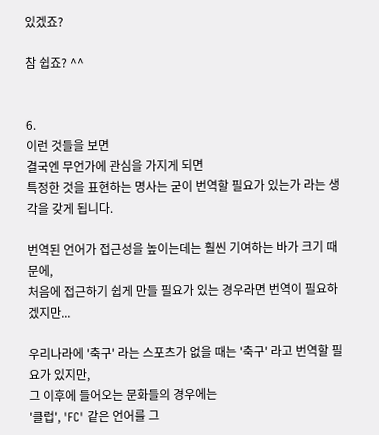있겠죠?

참 쉽죠? ^^


6.
이런 것들을 보면
결국엔 무언가에 관심을 가지게 되면
특정한 것을 표현하는 명사는 굳이 번역할 필요가 있는가 라는 생각을 갖게 됩니다.

번역된 언어가 접근성을 높이는데는 훨씬 기여하는 바가 크기 때문에,
처음에 접근하기 쉽게 만들 필요가 있는 경우라면 번역이 필요하겠지만...

우리나라에 '축구' 라는 스포츠가 없을 때는 '축구' 라고 번역할 필요가 있지만,
그 이후에 들어오는 문화들의 경우에는
'클럽', 'FC' 같은 언어를 그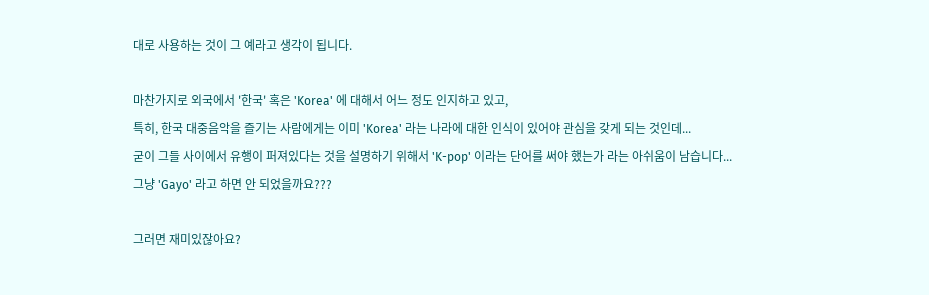대로 사용하는 것이 그 예라고 생각이 됩니다.

마찬가지로 외국에서 '한국' 혹은 'Korea' 에 대해서 어느 정도 인지하고 있고,
특히, 한국 대중음악을 즐기는 사람에게는 이미 'Korea' 라는 나라에 대한 인식이 있어야 관심을 갖게 되는 것인데...
굳이 그들 사이에서 유행이 퍼져있다는 것을 설명하기 위해서 'K-pop' 이라는 단어를 써야 했는가 라는 아쉬움이 남습니다...
그냥 'Gayo' 라고 하면 안 되었을까요???

그러면 재미있잖아요?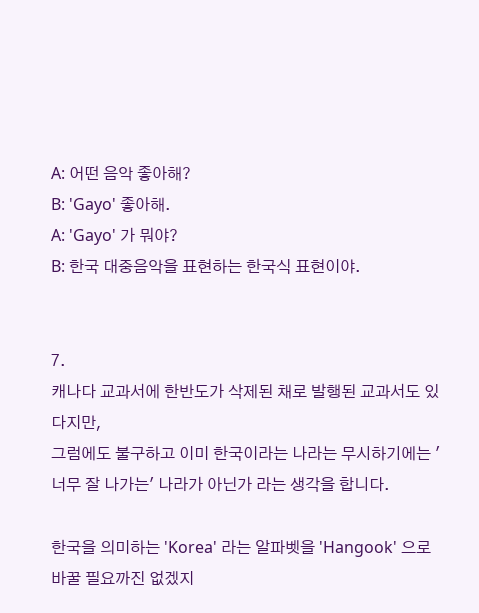A: 어떤 음악 좋아해?
B: 'Gayo' 좋아해.
A: 'Gayo' 가 뭐야?
B: 한국 대중음악을 표현하는 한국식 표현이야.


7.
캐나다 교과서에 한반도가 삭제된 채로 발행된 교과서도 있다지만,
그럼에도 불구하고 이미 한국이라는 나라는 무시하기에는 '너무 잘 나가는' 나라가 아닌가 라는 생각을 합니다.

한국을 의미하는 'Korea' 라는 알파벳을 'Hangook' 으로 바꿀 필요까진 없겠지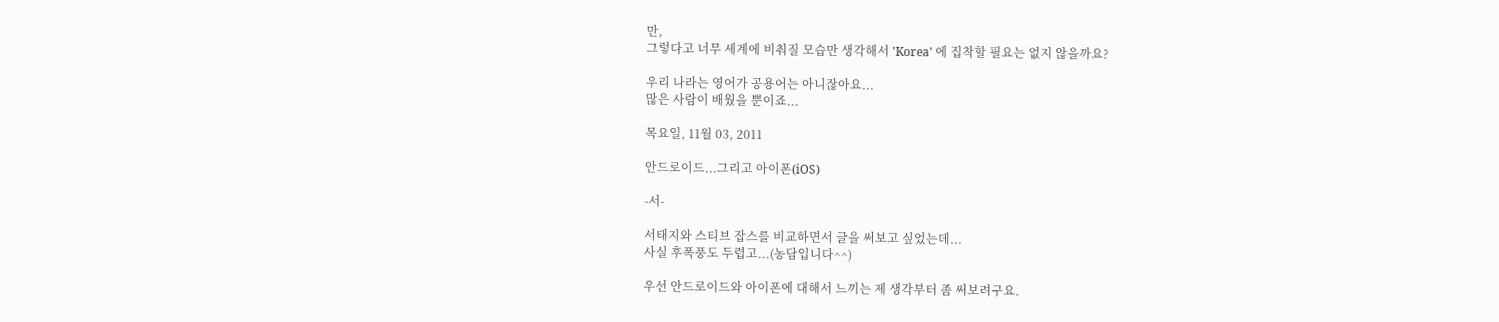만,
그렇다고 너무 세계에 비춰질 모습만 생각해서 'Korea' 에 집착할 필요는 없지 않을까요?

우리 나라는 영어가 공용어는 아니잖아요...
많은 사람이 배웠을 뿐이죠...

목요일, 11월 03, 2011

안드로이드...그리고 아이폰(iOS)

-서-

서태지와 스티브 잡스를 비교하면서 글을 써보고 싶었는데...
사실 후폭풍도 두렵고...(농담입니다^^)

우선 안드로이드와 아이폰에 대해서 느끼는 제 생각부터 좀 써보려구요.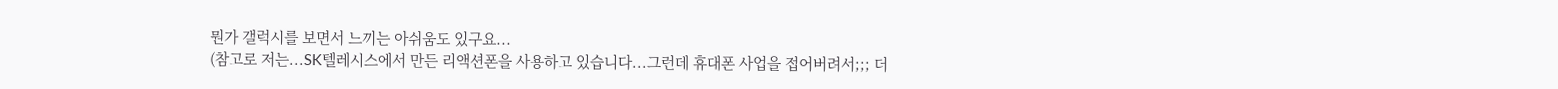뭔가 갤럭시를 보면서 느끼는 아쉬움도 있구요...
(참고로 저는...SK텔레시스에서 만든 리액션폰을 사용하고 있습니다...그런데 휴대폰 사업을 접어버려서;;; 더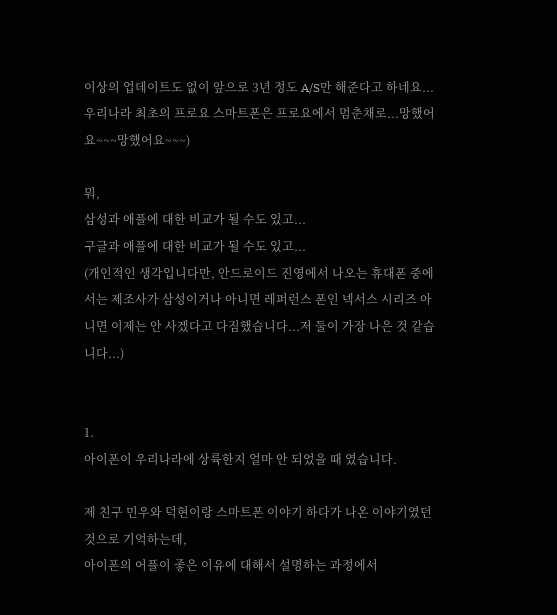이상의 업데이트도 없이 앞으로 3년 정도 A/S만 해준다고 하네요...우리나라 최초의 프로요 스마트폰은 프로요에서 멈춘채로...망했어요~~~망했어요~~~)

뭐,
삼성과 애플에 대한 비교가 될 수도 있고...
구글과 애플에 대한 비교가 될 수도 있고...
(개인적인 생각입니다만, 안드로이드 진영에서 나오는 휴대폰 중에서는 제조사가 삼성이거나 아니면 레퍼런스 폰인 넥서스 시리즈 아니면 이제는 안 사겠다고 다짐했습니다...저 둘이 가장 나은 것 같습니다...)


1.
아이폰이 우리나라에 상륙한지 얼마 안 되었을 때 였습니다.

제 친구 민우와 덕현이랑 스마트폰 이야기 하다가 나온 이야기였던 것으로 기억하는데,
아이폰의 어플이 좋은 이유에 대해서 설명하는 과정에서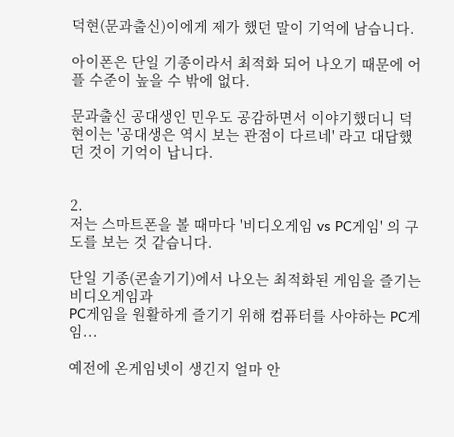덕현(문과출신)이에게 제가 했던 말이 기억에 남습니다.

아이폰은 단일 기종이라서 최적화 되어 나오기 때문에 어플 수준이 높을 수 밖에 없다.

문과출신 공대생인 민우도 공감하면서 이야기했더니 덕현이는 '공대생은 역시 보는 관점이 다르네' 라고 대답했던 것이 기억이 납니다.


2.
저는 스마트폰을 볼 때마다 '비디오게임 vs PC게임' 의 구도를 보는 것 같습니다.

단일 기종(콘솔기기)에서 나오는 최적화된 게임을 즐기는 비디오게임과
PC게임을 원활하게 즐기기 위해 컴퓨터를 사야하는 PC게임...

예전에 온게임넷이 생긴지 얼마 안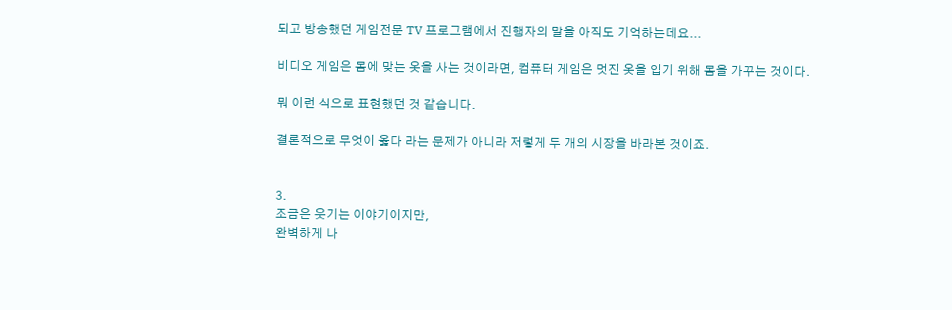되고 방송했던 게임전문 TV 프로그램에서 진행자의 말을 아직도 기억하는데요...

비디오 게임은 몸에 맞는 옷을 사는 것이라면, 컴퓨터 게임은 멋진 옷을 입기 위해 몸을 가꾸는 것이다.

뭐 이런 식으로 표현했던 것 같습니다.

결론적으로 무엇이 옳다 라는 문제가 아니라 저렇게 두 개의 시장을 바라본 것이죠.


3.
조금은 웃기는 이야기이지만,
완벽하게 나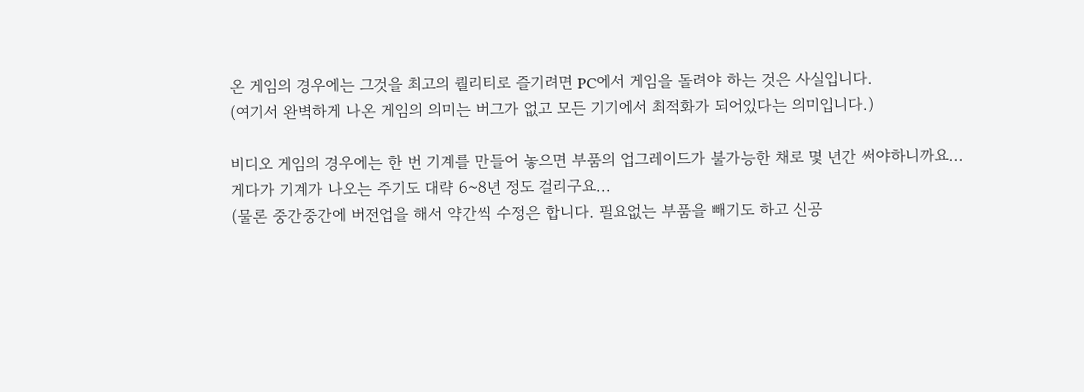온 게임의 경우에는 그것을 최고의 퀄리티로 즐기려면 PC에서 게임을 돌려야 하는 것은 사실입니다.
(여기서 완벽하게 나온 게임의 의미는 버그가 없고 모든 기기에서 최적화가 되어있다는 의미입니다.)

비디오 게임의 경우에는 한 번 기계를 만들어 놓으면 부품의 업그레이드가 불가능한 채로 몇 년간 써야하니까요...
게다가 기계가 나오는 주기도 대략 6~8년 정도 걸리구요...
(물론 중간중간에 버전업을 해서 약간씩 수정은 합니다. 필요없는 부품을 빼기도 하고 신공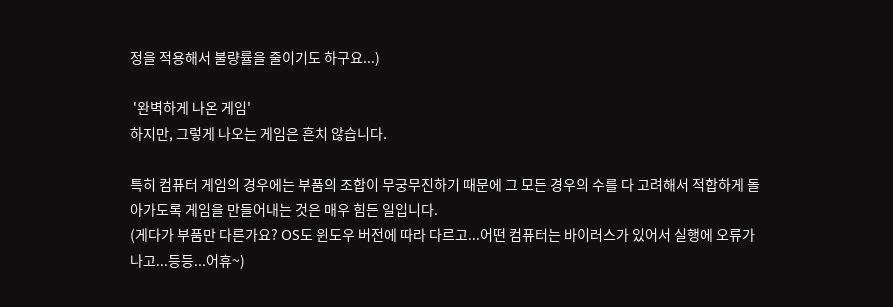정을 적용해서 불량률을 줄이기도 하구요...)

 '완벽하게 나온 게임'
하지만, 그렇게 나오는 게임은 흔치 않습니다.

특히 컴퓨터 게임의 경우에는 부품의 조합이 무궁무진하기 때문에 그 모든 경우의 수를 다 고려해서 적합하게 돌아가도록 게임을 만들어내는 것은 매우 힘든 일입니다.
(게다가 부품만 다른가요? OS도 윈도우 버전에 따라 다르고...어떤 컴퓨터는 바이러스가 있어서 실행에 오류가 나고...등등...어휴~)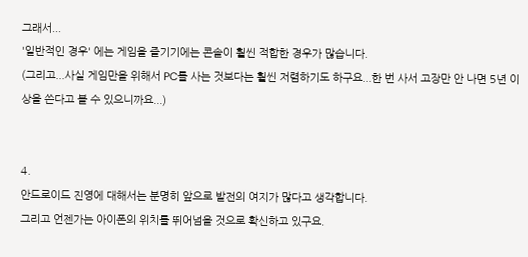그래서...
'일반적인 경우' 에는 게임을 즐기기에는 콘솔이 훨씬 적합한 경우가 많습니다.
(그리고...사실 게임만을 위해서 PC를 사는 것보다는 훨씬 저렴하기도 하구요...한 번 사서 고장만 안 나면 5년 이상을 쓴다고 볼 수 있으니까요...)


4.
안드로이드 진영에 대해서는 분명히 앞으로 발전의 여지가 많다고 생각합니다.
그리고 언젠가는 아이폰의 위치를 뛰어넘을 것으로 확신하고 있구요.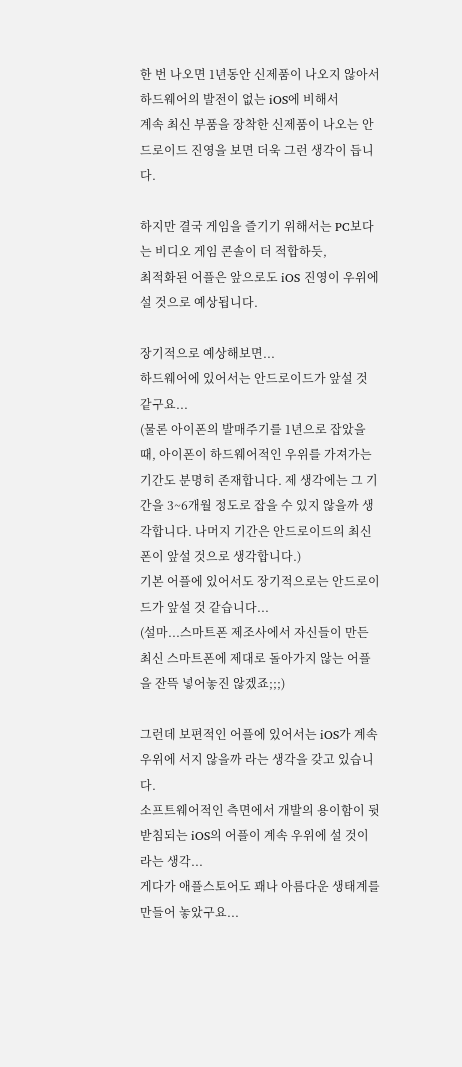한 번 나오면 1년동안 신제품이 나오지 않아서 하드웨어의 발전이 없는 iOS에 비해서
계속 최신 부품을 장착한 신제품이 나오는 안드로이드 진영을 보면 더욱 그런 생각이 듭니다.

하지만 결국 게임을 즐기기 위해서는 PC보다는 비디오 게임 콘솔이 더 적합하듯,
최적화된 어플은 앞으로도 iOS 진영이 우위에 설 것으로 예상됩니다.

장기적으로 예상해보면...
하드웨어에 있어서는 안드로이드가 앞설 것 같구요...
(물론 아이폰의 발매주기를 1년으로 잡았을 때, 아이폰이 하드웨어적인 우위를 가져가는 기간도 분명히 존재합니다. 제 생각에는 그 기간을 3~6개월 정도로 잡을 수 있지 않을까 생각합니다. 나머지 기간은 안드로이드의 최신폰이 앞설 것으로 생각합니다.)
기본 어플에 있어서도 장기적으로는 안드로이드가 앞설 것 같습니다...
(설마...스마트폰 제조사에서 자신들이 만든 최신 스마트폰에 제대로 돌아가지 않는 어플을 잔뜩 넣어놓진 않겠죠;;;)

그런데 보편적인 어플에 있어서는 iOS가 계속 우위에 서지 않을까 라는 생각을 갖고 있습니다.
소프트웨어적인 측면에서 개발의 용이함이 뒷받침되는 iOS의 어플이 계속 우위에 설 것이라는 생각...
게다가 애플스토어도 꽤나 아름다운 생태계를 만들어 놓았구요...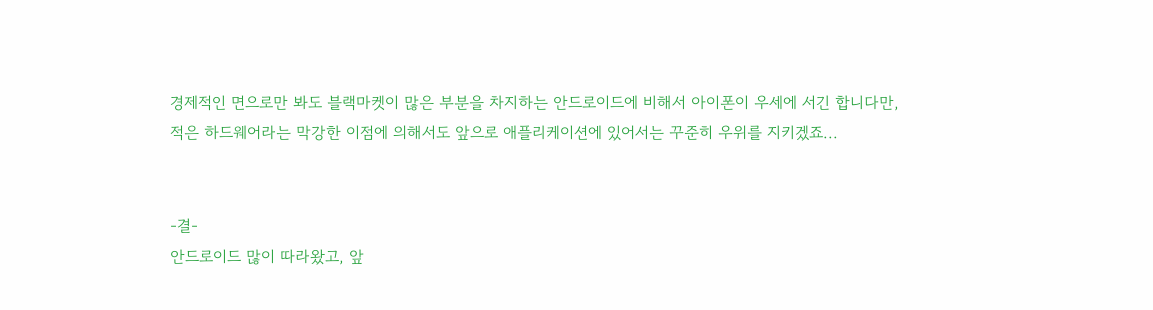경제적인 면으로만 봐도 블랙마켓이 많은 부분을 차지하는 안드로이드에 비해서 아이폰이 우세에 서긴 합니다만,
적은 하드웨어라는 막강한 이점에 의해서도 앞으로 애플리케이션에 있어서는 꾸준히 우위를 지키겠죠...


-결-
안드로이드 많이 따라왔고, 앞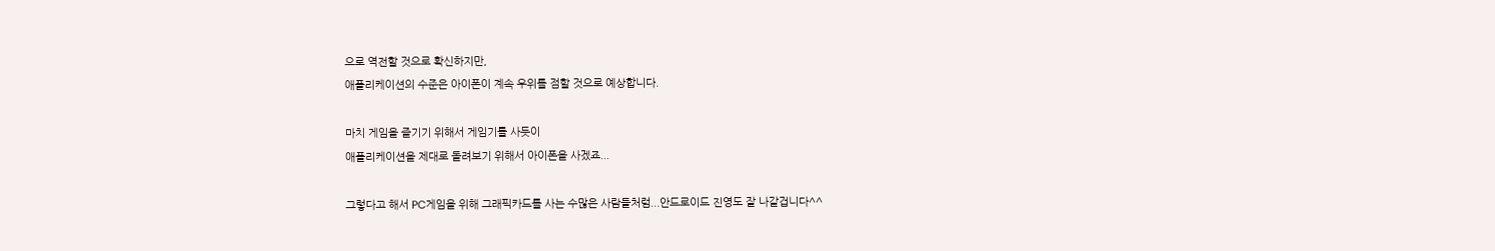으로 역전할 것으로 확신하지만,
애플리케이션의 수준은 아이폰이 계속 우위를 점할 것으로 예상합니다.

마치 게임을 즐기기 위해서 게임기를 사듯이
애플리케이션을 제대로 돌려보기 위해서 아이폰을 사겠죠...

그렇다고 해서 PC게임을 위해 그래픽카드를 사는 수많은 사람들처럼...안드로이드 진영도 잘 나갈겁니다^^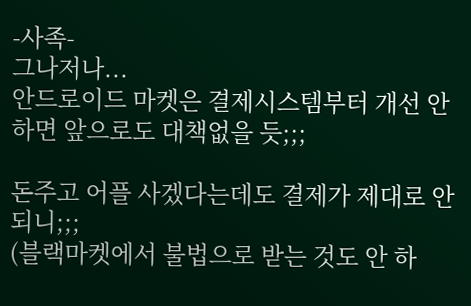-사족-
그나저나...
안드로이드 마켓은 결제시스템부터 개선 안 하면 앞으로도 대책없을 듯;;;

돈주고 어플 사겠다는데도 결제가 제대로 안 되니;;;
(블랙마켓에서 불법으로 받는 것도 안 하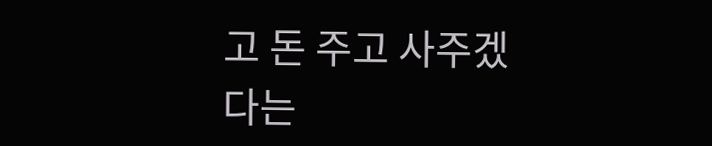고 돈 주고 사주겠다는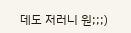데도 저러니 원;;;)